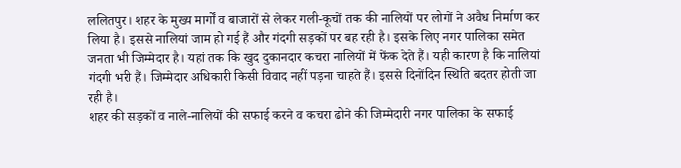ललितपुर। शहर के मुख्य मार्गों व बाजारों से लेकर गली-कूचों तक की नालियों पर लोगों ने अवैध निर्माण कर लिया है। इससे नालियां जाम हो गई हैं और गंदगी सड़कों पर बह रही है। इसके लिए नगर पालिका समेत जनता भी जिम्मेदार है। यहां तक कि खुद दुकानदार कचरा नालियों में फेंक देते हैं। यही कारण है कि नालियां गंदगी भरी हैं। जिम्मेदार अधिकारी किसी विवाद नहीं पड़ना चाहते हैं। इससे दिनोंदिन स्थिति बदतर होती जा रही है।
शहर की सड़कों व नाले-नालियों की सफाई करने व कचरा ढोने की जिम्मेदारी नगर पालिका के सफाई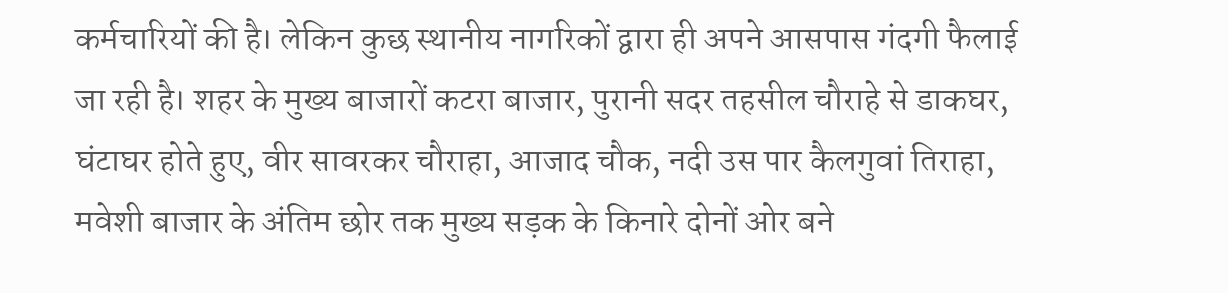कर्मचारियों की है। लेकिन कुछ स्थानीय नागरिकों द्वारा ही अपने आसपास गंदगी फैलाई जा रही है। शहर के मुख्य बाजारों कटरा बाजार, पुरानी सदर तहसील चौराहे से डाकघर, घंटाघर होते हुए, वीर सावरकर चौराहा, आजाद चौक, नदी उस पार कैलगुवां तिराहा, मवेशी बाजार के अंतिम छोर तक मुख्य सड़क के किनारे दोनों ओर बने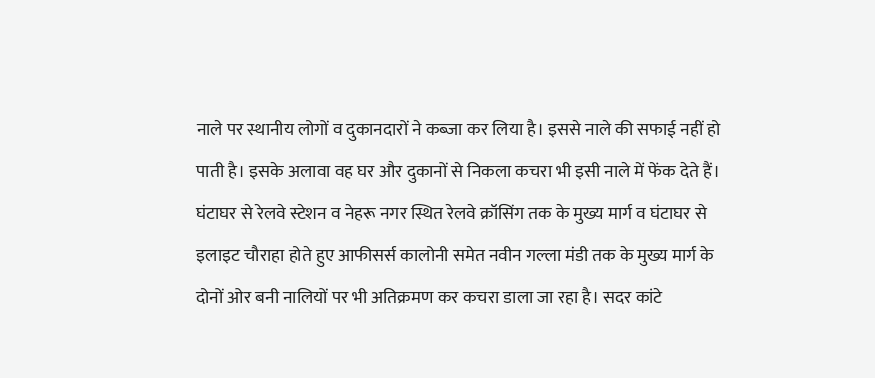नाले पर स्थानीय लोगों व दुकानदारों ने कब्जा कर लिया है। इससे नाले की सफाई नहीं हो पाती है। इसके अलावा वह घर और दुकानों से निकला कचरा भी इसी नाले में फेंक देते हैं।
घंटाघर से रेलवे स्टेशन व नेहरू नगर स्थित रेलवे क्रॉसिंग तक के मुख्य मार्ग व घंटाघर से इलाइट चौराहा होते हुए आफीसर्स कालोनी समेत नवीन गल्ला मंडी तक के मुख्य मार्ग के दोनों ओर बनी नालियों पर भी अतिक्रमण कर कचरा डाला जा रहा है। सदर कांटे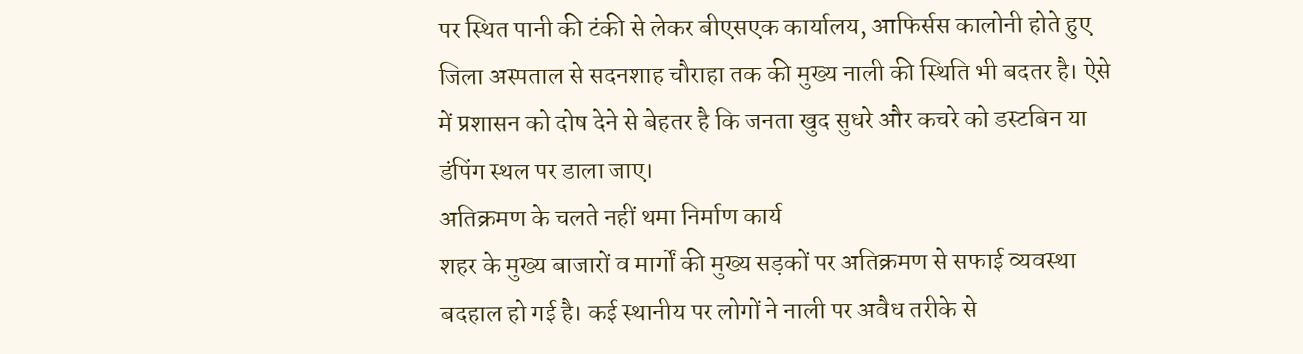पर स्थित पानी की टंकी से लेकर बीएसएक कार्यालय, आफिर्सस कालोनी होते हुए जिला अस्पताल से सदनशाह चौराहा तक की मुख्य नाली की स्थिति भी बदतर है। ऐसे में प्रशासन को दोष देने से बेहतर है कि जनता खुद सुधरे और कचरे को डस्टबिन या डंपिंग स्थल पर डाला जाए।
अतिक्रमण के चलते नहीं थमा निर्माण कार्य
शहर के मुख्य बाजारों व मार्गों की मुख्य सड़कों पर अतिक्रमण से सफाई व्यवस्था बदहाल हो गई है। कई स्थानीय पर लोगों ने नाली पर अवैध तरीके से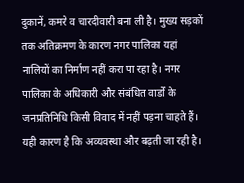दुकानें, कमरे व चारदीवारी बना ली है। मुख्य सड़कों तक अतिक्रमण के कारण नगर पालिका यहां नालियों का निर्माण नहीं करा पा रहा है। नगर पालिका के अधिकारी और संबंधित वार्डों के जनप्रतिनिधि किसी विवाद में नहीं पड़ना चाहते हैं। यही कारण है कि अव्यवस्था और बढ़ती जा रही है।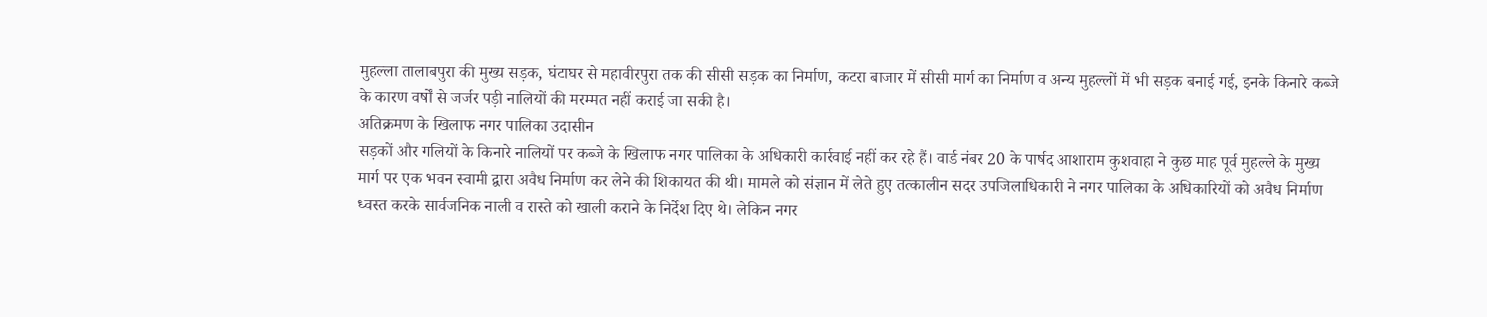मुहल्ला तालाबपुरा की मुख्य सड़क, घंटाघर से महावीरपुरा तक की सीसी सड़क का निर्माण, कटरा बाजार में सीसी मार्ग का निर्माण व अन्य मुहल्लों में भी सड़क बनाई गई, इनके किनारे कब्जे के कारण वर्षों से जर्जर पड़ी नालियों की मरम्मत नहीं कराई जा सकी है।
अतिक्रमण के खिलाफ नगर पालिका उदासीन
सड़कों और गलियों के किनारे नालियों पर कब्जे के खिलाफ नगर पालिका के अधिकारी कार्रवाई नहीं कर रहे हैं। वार्ड नंबर 20 के पार्षद आशाराम कुशवाहा ने कुछ माह पूर्व मुहल्ले के मुख्य मार्ग पर एक भवन स्वामी द्वारा अवैध निर्माण कर लेने की शिकायत की थी। मामले को संज्ञान में लेते हुए तत्कालीन सदर उपजिलाधिकारी ने नगर पालिका के अधिकारियों को अवैध निर्माण ध्वस्त करके सार्वजनिक नाली व रास्ते को खाली कराने के निर्देश दिए थे। लेकिन नगर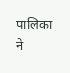पालिका ने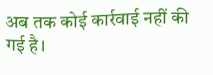अब तक कोई कार्रवाई नहीं की गई है।